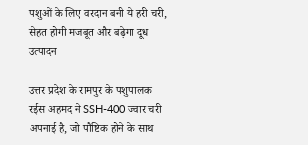पशुओं के लिए वरदान बनी ये हरी चरी, सेहत होगी मजबूत और बढ़ेगा दूध उत्पादन

उत्तर प्रदेश के रामपुर के पशुपालक रईस अहमद ने SSH-400 ज्वार चरी अपनाई है, जो पौष्टिक होने के साथ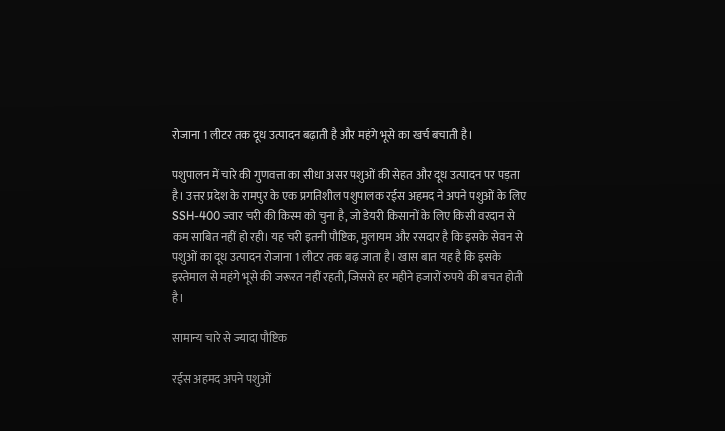रोजाना 1 लीटर तक दूध उत्पादन बढ़ाती है और महंगे भूसे का खर्च बचाती है।

पशुपालन में चारे की गुणवत्ता का सीधा असर पशुओं की सेहत और दूध उत्पादन पर पड़ता है। उत्तर प्रदेश के रामपुर के एक प्रगतिशील पशुपालक रईस अहमद ने अपने पशुओं के लिए SSH-400 ज्वार चरी की किस्म को चुना है, जो डेयरी किसानों के लिए किसी वरदान से कम साबित नहीं हो रही। यह चरी इतनी पौष्टिक, मुलायम और रसदार है कि इसके सेवन से पशुओं का दूध उत्पादन रोजाना 1 लीटर तक बढ़ जाता है। खास बात यह है कि इसके इस्तेमाल से महंगे भूसे की जरूरत नहीं रहती, जिससे हर महीने हजारों रुपये की बचत होती है।

सामान्य चारे से ज्यादा पौष्टिक

रईस अहमद अपने पशुओं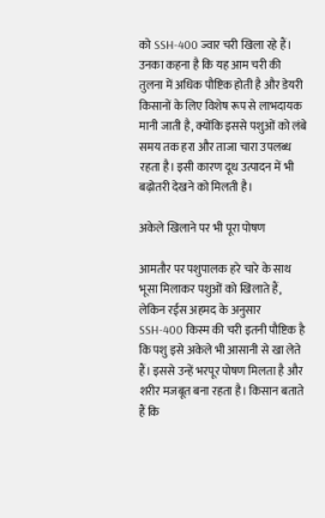को SSH-400 ज्वार चरी खिला रहे हैं। उनका कहना है कि यह आम चरी की तुलना में अधिक पौष्टिक होती है और डेयरी किसानों के लिए विशेष रूप से लाभदायक मानी जाती है, क्योंकि इससे पशुओं को लंबे समय तक हरा और ताजा चारा उपलब्ध रहता है। इसी कारण दूध उत्पादन में भी बढ़ोतरी देखने को मिलती है।

अकेले खिलाने पर भी पूरा पोषण

आमतौर पर पशुपालक हरे चारे के साथ भूसा मिलाकर पशुओं को खिलाते हैं, लेकिन रईस अहमद के अनुसार SSH-400 किस्म की चरी इतनी पौष्टिक है कि पशु इसे अकेले भी आसानी से खा लेते हैं। इससे उन्हें भरपूर पोषण मिलता है और शरीर मजबूत बना रहता है। किसान बताते हैं कि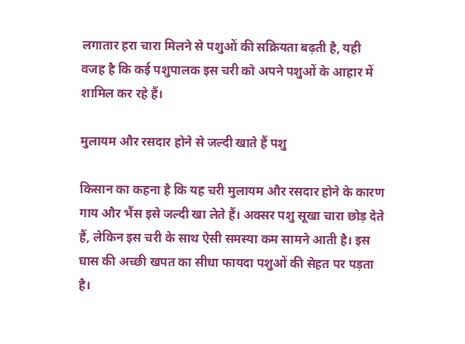लगातार हरा चारा मिलने से पशुओं की सक्रियता बढ़ती है, यही वजह है कि कई पशुपालक इस चरी को अपने पशुओं के आहार में शामिल कर रहे हैं।

मुलायम और रसदार होने से जल्दी खाते हैं पशु

किसान का कहना है कि यह चरी मुलायम और रसदार होने के कारण गाय और भैंस इसे जल्दी खा लेते हैं। अक्सर पशु सूखा चारा छोड़ देते हैं, लेकिन इस चरी के साथ ऐसी समस्या कम सामने आती है। इस घास की अच्छी खपत का सीधा फायदा पशुओं की सेहत पर पड़ता है।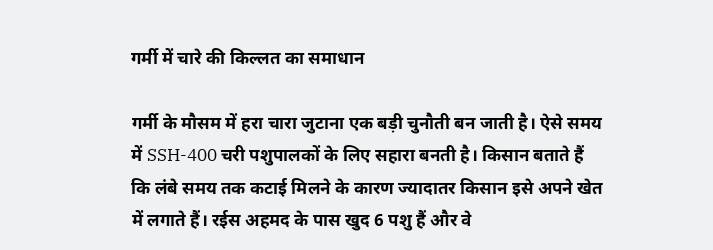गर्मी में चारे की किल्लत का समाधान

गर्मी के मौसम में हरा चारा जुटाना एक बड़ी चुनौती बन जाती है। ऐसे समय में SSH-400 चरी पशुपालकों के लिए सहारा बनती है। किसान बताते हैं कि लंबे समय तक कटाई मिलने के कारण ज्यादातर किसान इसे अपने खेत में लगाते हैं। रईस अहमद के पास खुद 6 पशु हैं और वे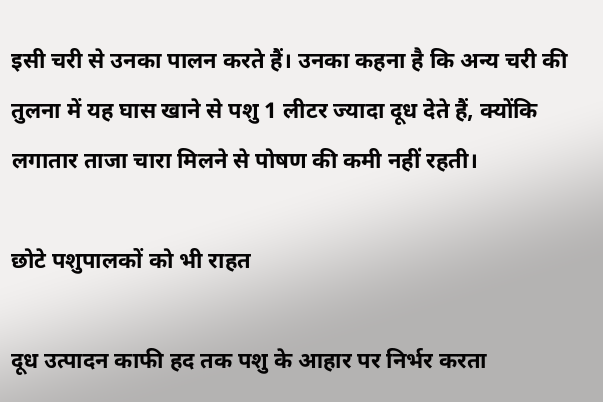इसी चरी से उनका पालन करते हैं। उनका कहना है कि अन्य चरी की तुलना में यह घास खाने से पशु 1 लीटर ज्यादा दूध देते हैं, क्योंकि लगातार ताजा चारा मिलने से पोषण की कमी नहीं रहती।

छोटे पशुपालकों को भी राहत

दूध उत्पादन काफी हद तक पशु के आहार पर निर्भर करता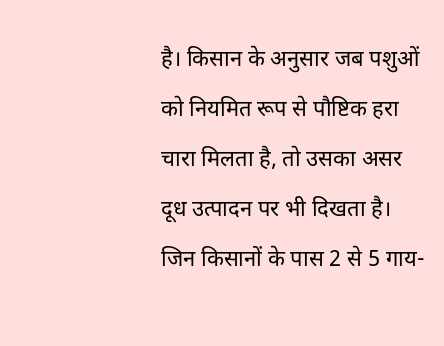है। किसान के अनुसार जब पशुओं को नियमित रूप से पौष्टिक हरा चारा मिलता है, तो उसका असर दूध उत्पादन पर भी दिखता है। जिन किसानों के पास 2 से 5 गाय-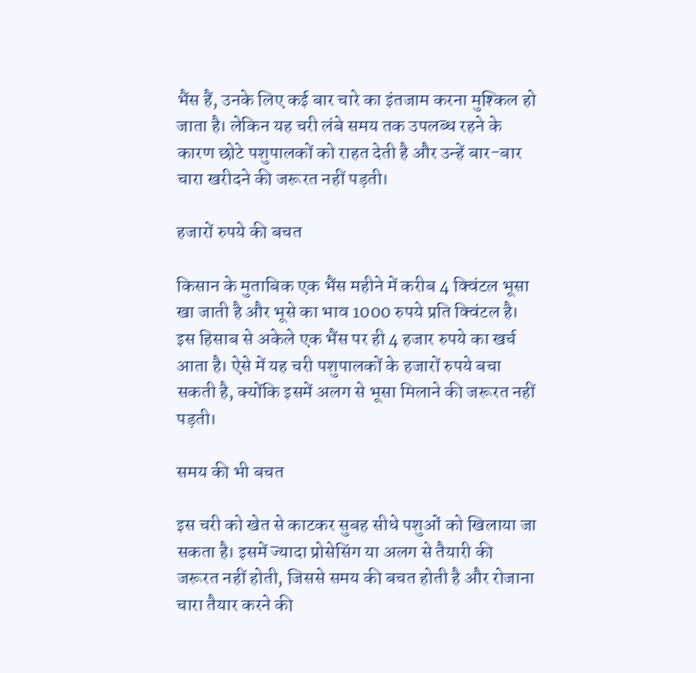भैंस हैं, उनके लिए कई बार चारे का इंतजाम करना मुश्किल हो जाता है। लेकिन यह चरी लंबे समय तक उपलब्ध रहने के कारण छोटे पशुपालकों को राहत देती है और उन्हें बार-बार चारा खरीदने की जरूरत नहीं पड़ती।

हजारों रुपये की बचत

किसान के मुताबिक एक भैंस महीने में करीब 4 क्विंटल भूसा खा जाती है और भूसे का भाव 1000 रुपये प्रति क्विंटल है। इस हिसाब से अकेले एक भैंस पर ही 4 हजार रुपये का खर्च आता है। ऐसे में यह चरी पशुपालकों के हजारों रुपये बचा सकती है, क्योंकि इसमें अलग से भूसा मिलाने की जरूरत नहीं पड़ती।

समय की भी बचत

इस चरी को खेत से काटकर सुबह सीधे पशुओं को खिलाया जा सकता है। इसमें ज्यादा प्रोसेसिंग या अलग से तैयारी की जरूरत नहीं होती, जिससे समय की बचत होती है और रोजाना चारा तैयार करने की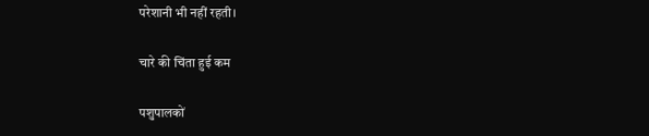परेशानी भी नहीं रहती।

चारे की चिंता हुई कम

पशुपालकों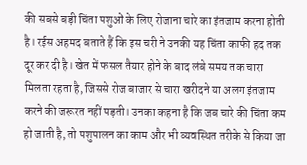की सबसे बड़ी चिंता पशुओं के लिए रोजाना चारे का इंतजाम करना होती है। रईस अहमद बताते हैं कि इस चरी ने उनकी यह चिंता काफी हद तक दूर कर दी है। खेत में फसल तैयार होने के बाद लंबे समय तक चारा मिलता रहता है, जिससे रोज बाजार से चारा खरीदने या अलग इंतजाम करने की जरूरत नहीं पड़ती। उनका कहना है कि जब चारे की चिंता कम हो जाती है, तो पशुपालन का काम और भी व्यवस्थित तरीके से किया जा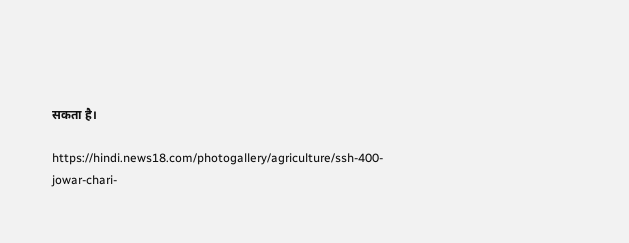सकता है।

https://hindi.news18.com/photogallery/agriculture/ssh-400-jowar-chari-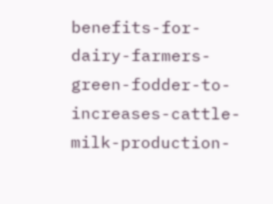benefits-for-dairy-farmers-green-fodder-to-increases-cattle-milk-production-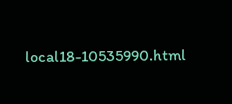local18-10535990.html